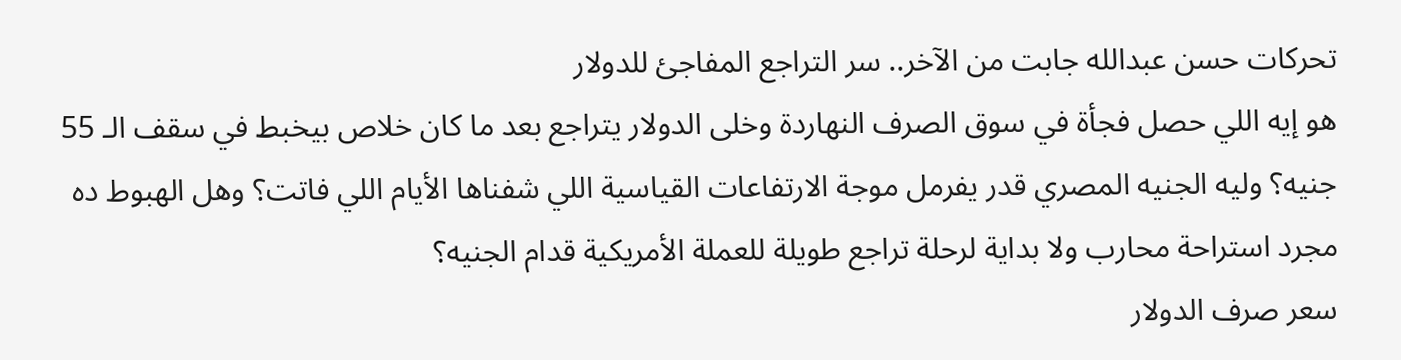تحركات حسن عبدالله جابت من الآخر.. سر التراجع المفاجئ للدولار
هو إيه اللي حصل فجأة في سوق الصرف النهاردة وخلى الدولار يتراجع بعد ما كان خلاص بيخبط في سقف الـ 55 جنيه؟ وليه الجنيه المصري قدر يفرمل موجة الارتفاعات القياسية اللي شفناها الأيام اللي فاتت؟ وهل الهبوط ده مجرد استراحة محارب ولا بداية لرحلة تراجع طويلة للعملة الأمريكية قدام الجنيه؟
سعر صرف الدولار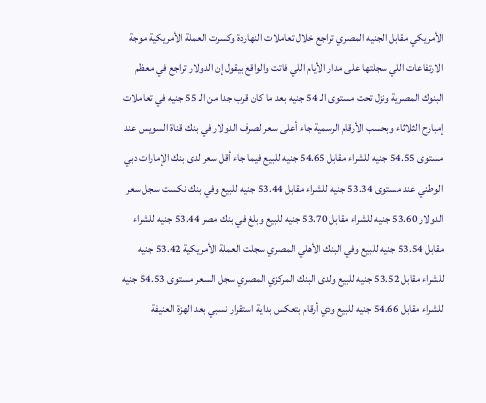الأمريكي مقابل الجنيه المصري تراجع خلال تعاملات النهاردة وكسرت العملة الأمريكية موجة الارتفاعات اللي سجلتها على مدار الأيام اللي فاتت والواقع بيقول إن الدولار تراجع في معظم البنوك المصرية ونزل تحت مستوى الـ 54 جنيه بعد ما كان قرب جدا من الـ 55 جنيه في تعاملات إمبارح الثلاثاء وبحسب الأرقام الرسمية جاء أعلى سعر لصرف الدولار في بنك قناة السويس عند مستوى 54.55 جنيه للشراء مقابل 54.65 جنيه للبيع فيما جاء أقل سعر لدى بنك الإمارات دبي الوطني عند مستوى 53.34 جنيه للشراء مقابل 53.44 جنيه للبيع وفي بنك نكست سجل سعر الدولار 53.60 جنيه للشراء مقابل 53.70 جنيه للبيع وبلغ في بنك مصر 53.44 جنيه للشراء مقابل 53.54 جنيه للبيع وفي البنك الأهلي المصري سجلت العملة الأمريكية 53.42 جنيه للشراء مقابل 53.52 جنيه للبيع ولدى البنك المركزي المصري سجل السعر مستوى 54.53 جنيه للشراء مقابل 54.66 جنيه للبيع ودي أرقام بتعكس بداية استقرار نسبي بعد الهزة العنيفة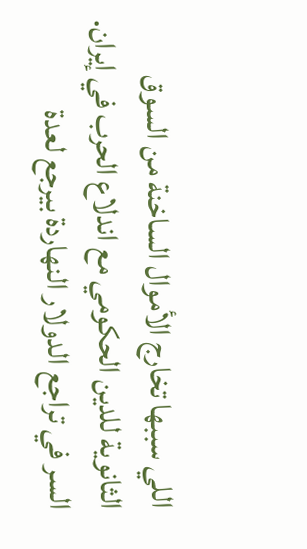اللي سببها تخارج الأموال الساخنة من السوق الثانوية للدين الحكومي مع اندلاع الحرب في إيران.
السر في تراجع الدولار النهاردة بيرجع لعدة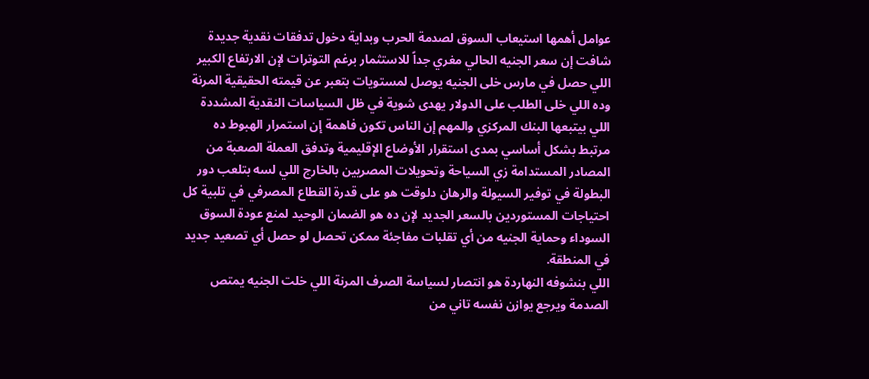عوامل أهمها استيعاب السوق لصدمة الحرب وبداية دخول تدفقات نقدية جديدة شافت إن سعر الجنيه الحالي مغري جداً للاستثمار برغم التوترات لإن الارتفاع الكبير اللي حصل في مارس خلى الجنيه يوصل لمستويات بتعبر عن قيمته الحقيقية المرنة وده اللي خلى الطلب على الدولار يهدى شوية في ظل السياسات النقدية المشددة اللي بيتبعها البنك المركزي والمهم إن الناس تكون فاهمة إن استمرار الهبوط ده مرتبط بشكل أساسي بمدى استقرار الأوضاع الإقليمية وتدفق العملة الصعبة من المصادر المستدامة زي السياحة وتحويلات المصريين بالخارج اللي لسه بتلعب دور البطولة في توفير السيولة والرهان دلوقت هو على قدرة القطاع المصرفي في تلبية كل احتياجات المستوردين بالسعر الجديد لإن ده هو الضمان الوحيد لمنع عودة السوق السوداء وحماية الجنيه من أي تقلبات مفاجئة ممكن تحصل لو حصل أي تصعيد جديد في المنطقة.
اللي بنشوفه النهاردة هو انتصار لسياسة الصرف المرنة اللي خلت الجنيه يمتص الصدمة ويرجع يوازن نفسه تاني من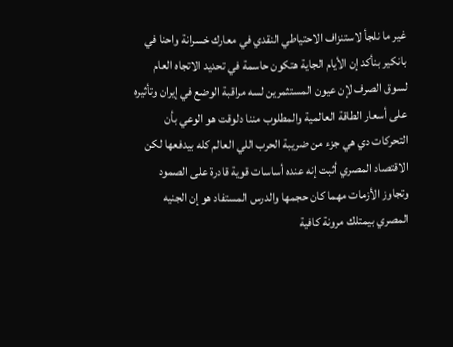غير ما نلجأ لاستنزاف الاحتياطي النقدي في معارك خسرانة واحنا في بانكير بنأكد إن الأيام الجاية هتكون حاسمة في تحديد الاتجاه العام لسوق الصرف لإن عيون المستثمرين لسه مراقبة الوضع في إيران وتأثيره على أسعار الطاقة العالمية والمطلوب مننا دلوقت هو الوعي بأن التحركات دي هي جزء من ضريبة الحرب اللي العالم كله بيدفعها لكن الاقتصاد المصري أثبت إنه عنده أساسات قوية قادرة على الصمود وتجاوز الأزمات مهما كان حجمها والدرس المستفاد هو إن الجنيه المصري بيمتلك مرونة كافية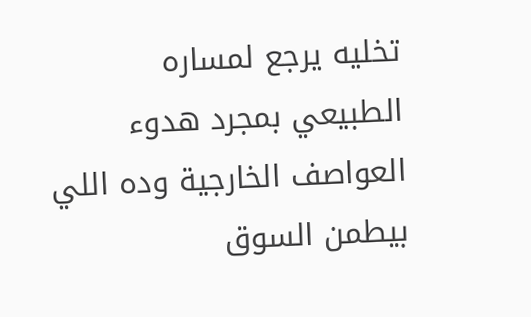تخليه يرجع لمساره الطبيعي بمجرد هدوء العواصف الخارجية وده اللي بيطمن السوق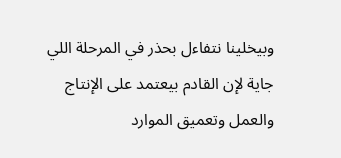وبيخلينا نتفاءل بحذر في المرحلة اللي جاية لإن القادم بيعتمد على الإنتاج والعمل وتعميق الموارد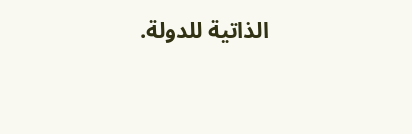الذاتية للدولة.